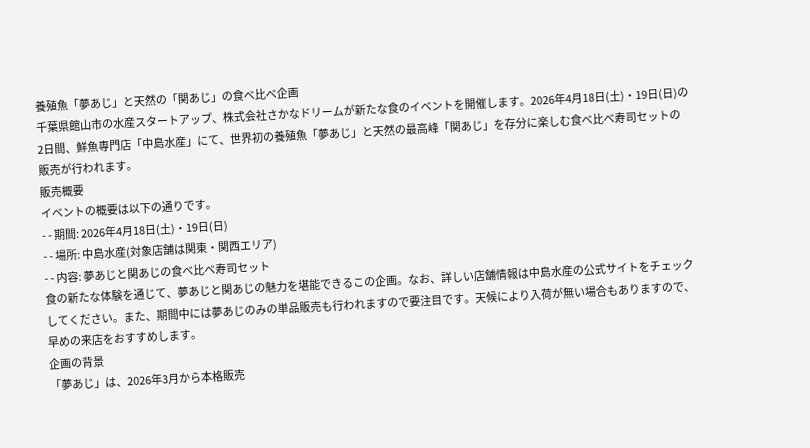養殖魚「夢あじ」と天然の「関あじ」の食べ比べ企画
千葉県館山市の水産スタートアップ、株式会社さかなドリームが新たな食のイベントを開催します。2026年4月18日(土)・19日(日)の2日間、鮮魚専門店「中島水産」にて、世界初の養殖魚「夢あじ」と天然の最高峰「関あじ」を存分に楽しむ食べ比べ寿司セットの販売が行われます。
販売概要
イベントの概要は以下の通りです。
- - 期間: 2026年4月18日(土)・19日(日)
- - 場所: 中島水産(対象店舗は関東・関西エリア)
- - 内容: 夢あじと関あじの食べ比べ寿司セット
食の新たな体験を通じて、夢あじと関あじの魅力を堪能できるこの企画。なお、詳しい店舗情報は中島水産の公式サイトをチェックしてください。また、期間中には夢あじのみの単品販売も行われますので要注目です。天候により入荷が無い場合もありますので、早めの来店をおすすめします。
企画の背景
「夢あじ」は、2026年3月から本格販売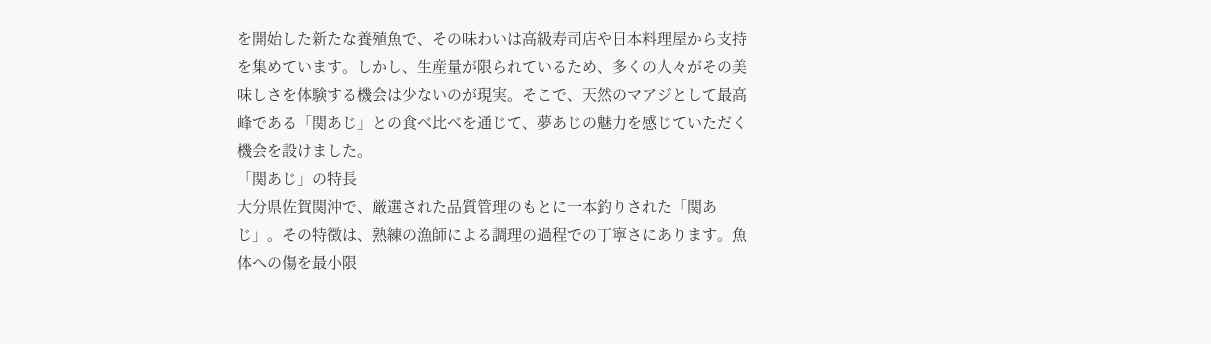を開始した新たな養殖魚で、その味わいは高級寿司店や日本料理屋から支持を集めています。しかし、生産量が限られているため、多くの人々がその美味しさを体験する機会は少ないのが現実。そこで、天然のマアジとして最高峰である「関あじ」との食べ比べを通じて、夢あじの魅力を感じていただく機会を設けました。
「関あじ」の特長
大分県佐賀関沖で、厳選された品質管理のもとに一本釣りされた「関あじ」。その特徴は、熟練の漁師による調理の過程での丁寧さにあります。魚体への傷を最小限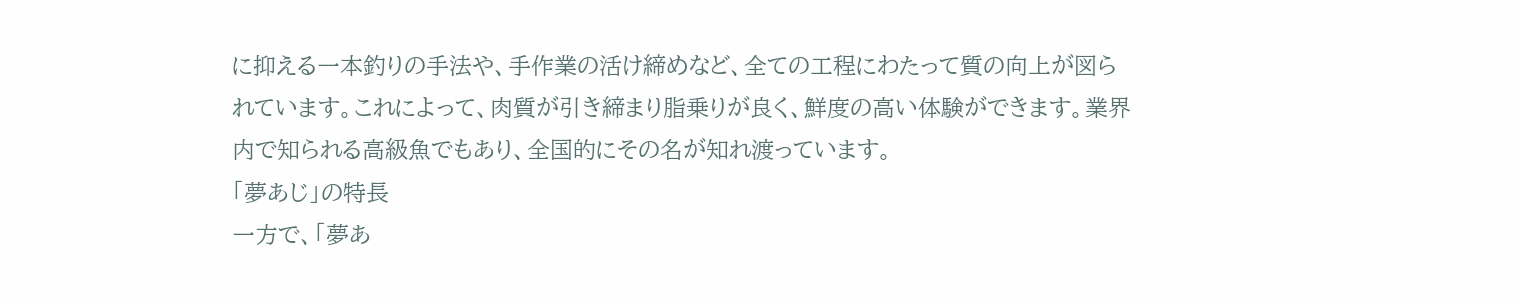に抑える一本釣りの手法や、手作業の活け締めなど、全ての工程にわたって質の向上が図られています。これによって、肉質が引き締まり脂乗りが良く、鮮度の高い体験ができます。業界内で知られる高級魚でもあり、全国的にその名が知れ渡っています。
「夢あじ」の特長
一方で、「夢あ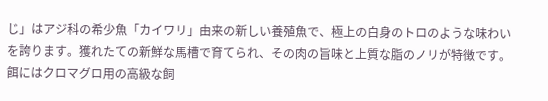じ」はアジ科の希少魚「カイワリ」由来の新しい養殖魚で、極上の白身のトロのような味わいを誇ります。獲れたての新鮮な馬槽で育てられ、その肉の旨味と上質な脂のノリが特徴です。餌にはクロマグロ用の高級な飼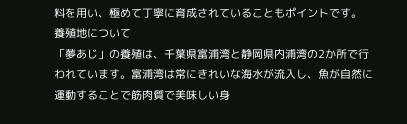料を用い、極めて丁寧に育成されていることもポイントです。
養殖地について
「夢あじ」の養殖は、千葉県富浦湾と静岡県内浦湾の2か所で行われています。富浦湾は常にきれいな海水が流入し、魚が自然に運動することで筋肉質で美味しい身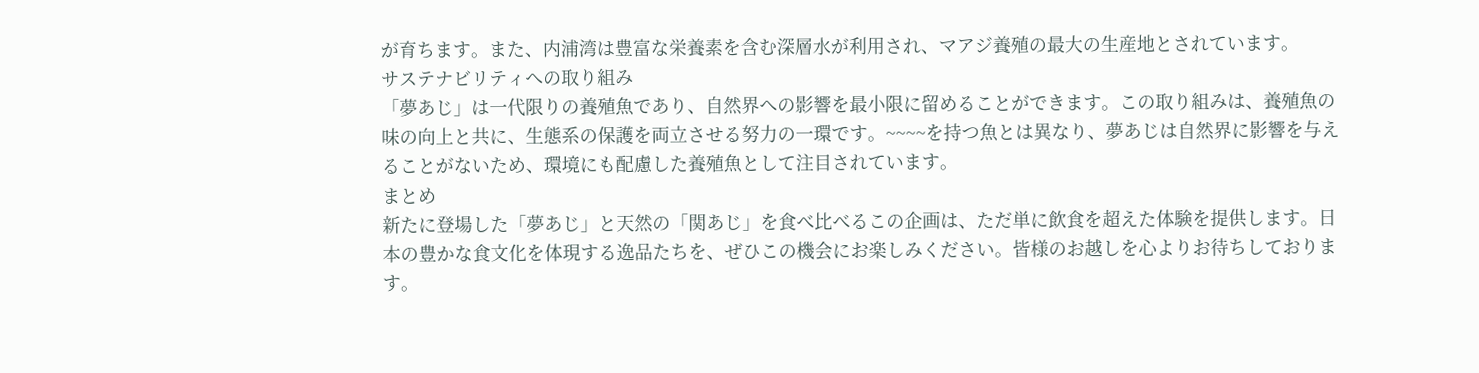が育ちます。また、内浦湾は豊富な栄養素を含む深層水が利用され、マアジ養殖の最大の生産地とされています。
サステナビリティへの取り組み
「夢あじ」は一代限りの養殖魚であり、自然界への影響を最小限に留めることができます。この取り組みは、養殖魚の味の向上と共に、生態系の保護を両立させる努力の一環です。~~~~を持つ魚とは異なり、夢あじは自然界に影響を与えることがないため、環境にも配慮した養殖魚として注目されています。
まとめ
新たに登場した「夢あじ」と天然の「関あじ」を食べ比べるこの企画は、ただ単に飲食を超えた体験を提供します。日本の豊かな食文化を体現する逸品たちを、ぜひこの機会にお楽しみください。皆様のお越しを心よりお待ちしております。